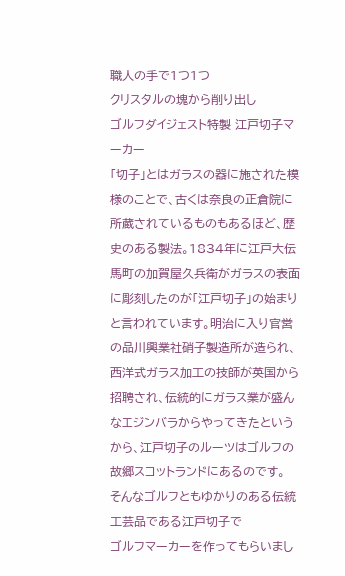職人の手で1つ1つ
クリスタルの塊から削り出し
ゴルフダイジェスト特製 江戸切子マーカー
「切子」とはガラスの器に施された模様のことで、古くは奈良の正倉院に所蔵されているものもあるほど、歴史のある製法。1834年に江戸大伝馬町の加賀屋久兵衛がガラスの表面に彫刻したのが「江戸切子」の始まりと言われています。明治に入り官営の品川興業社硝子製造所が造られ、西洋式ガラス加工の技師が英国から招聘され、伝統的にガラス業が盛んなエジンバラからやってきたというから、江戸切子のルーツはゴルフの故郷スコットランドにあるのです。
そんなゴルフともゆかりのある伝統工芸品である江戸切子で
ゴルフマーカーを作ってもらいまし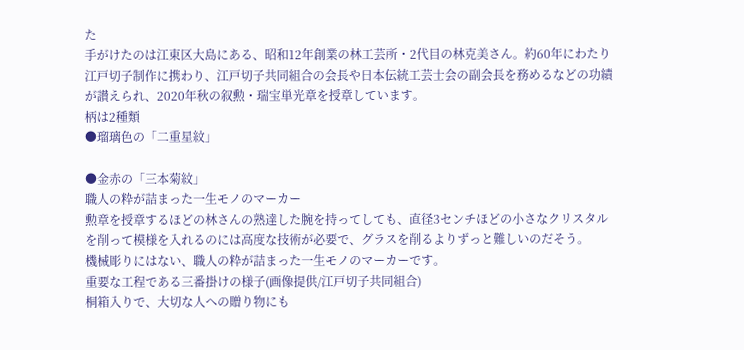た
手がけたのは江東区大島にある、昭和12年創業の林工芸所・2代目の林克美さん。約60年にわたり江戸切子制作に携わり、江戸切子共同組合の会長や日本伝統工芸士会の副会長を務めるなどの功績が讃えられ、2020年秋の叙勲・瑞宝単光章を授章しています。
柄は2種類
●瑠璃色の「二重星紋」

●金赤の「三本菊紋」
職人の粋が詰まった一生モノのマーカー
勲章を授章するほどの林さんの熟達した腕を持ってしても、直径3センチほどの小さなクリスタルを削って模様を入れるのには高度な技術が必要で、グラスを削るよりずっと難しいのだそう。
機械彫りにはない、職人の粋が詰まった一生モノのマーカーです。
重要な工程である三番掛けの様子(画像提供/江戸切子共同組合)
桐箱入りで、大切な人への贈り物にも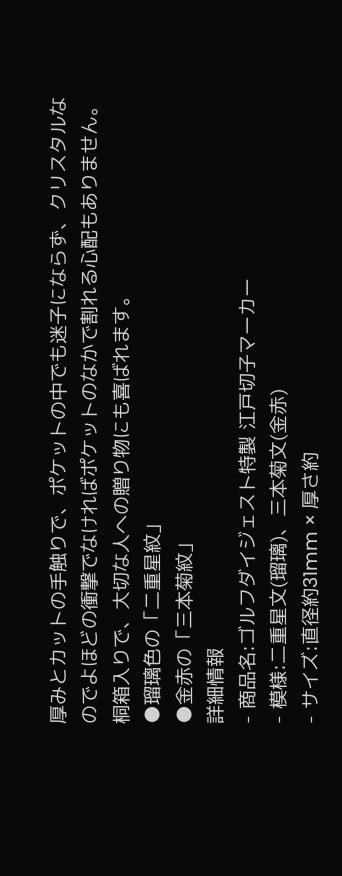厚みとカットの手触りで、ポケットの中でも迷子にならず、クリスタルなのでよほどの衝撃でなければポケットのなかで割れる心配もありません。
桐箱入りで、大切な人への贈り物にも喜ばれます。
●瑠璃色の「二重星紋」
●金赤の「三本菊紋」
詳細情報
- 商品名:ゴルフダイジェスト特製 江戸切子マーカー
- 模様:二重星文(瑠璃)、三本菊文(金赤)
- サイズ:直径約31mm × 厚さ約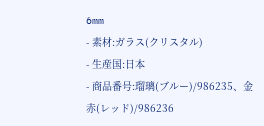6mm
- 素材:ガラス(クリスタル)
- 生産国:日本
- 商品番号:瑠璃(ブルー)/986235、金赤(レッド)/986236